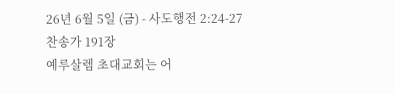26년 6월 5일 (금) - 사도행전 2:24-27
찬송가 191장
예루살렘 초대교회는 어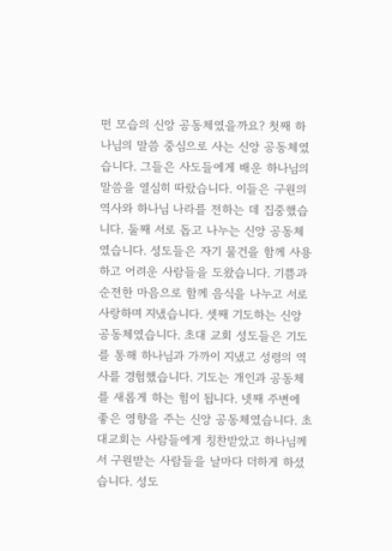떤 모습의 신앙 공동체였을까요? 첫째 하나님의 말씀 중심으로 사는 신앙 공동체였습니다. 그들은 사도들에게 배운 하나님의 말씀을 열심히 따랐습니다. 이들은 구원의 역사와 하나님 나라를 전하는 데 집중했습니다. 둘째 서로 돕고 나누는 신앙 공동체였습니다. 성도들은 자기 물건을 함께 사용하고 어려운 사람들을 도왔습니다. 기쁨과 순전한 마음으로 함께 음식을 나누고 서로 사랑하며 지냈습니다. 셋째 기도하는 신앙 공동체였습니다. 초대 교회 성도들은 기도를 통해 하나님과 가까이 지냈고 성령의 역사를 경험했습니다. 기도는 개인과 공동체를 새롭게 하는 힘이 됩니다. 넷째 주변에 좋은 영향을 주는 신앙 공동체였습니다. 초대교회는 사람들에게 칭찬받았고 하나님께서 구원받는 사람들을 날마다 더하게 하셨습니다. 성도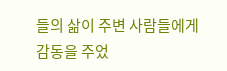들의 삶이 주변 사람들에게 감동을 주었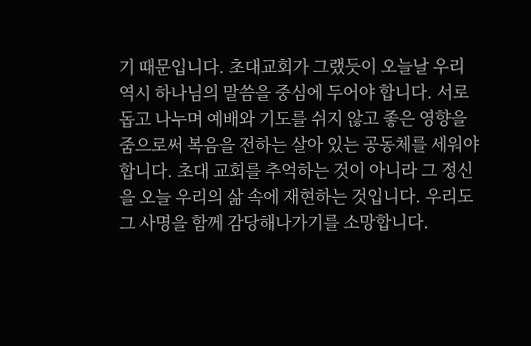기 때문입니다. 초대교회가 그랬듯이 오늘날 우리 역시 하나님의 말씀을 중심에 두어야 합니다. 서로 돕고 나누며 예배와 기도를 쉬지 않고 좋은 영향을 줌으로써 복음을 전하는 살아 있는 공동체를 세워야 합니다. 초대 교회를 추억하는 것이 아니라 그 정신을 오늘 우리의 삶 속에 재현하는 것입니다. 우리도 그 사명을 함께 감당해나가기를 소망합니다.